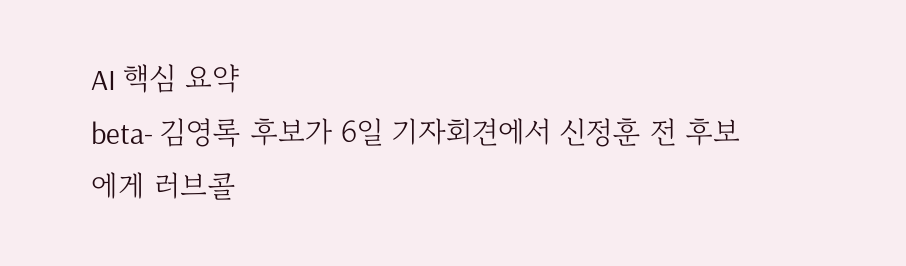AI 핵심 요약
beta- 김영록 후보가 6일 기자회견에서 신정훈 전 후보에게 러브콜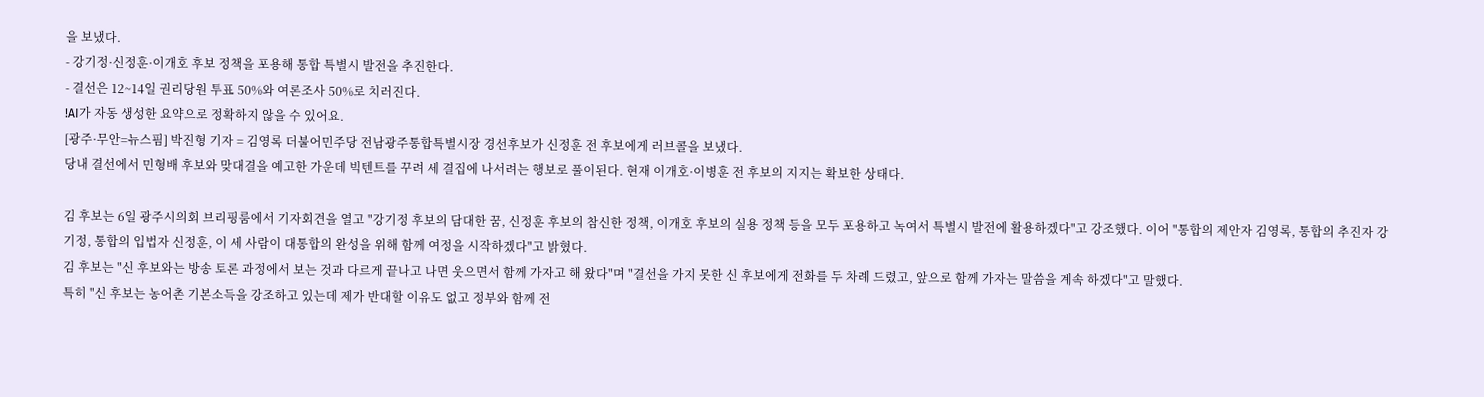을 보냈다.
- 강기정·신정훈·이개호 후보 정책을 포용해 통합 특별시 발전을 추진한다.
- 결선은 12~14일 권리당원 투표 50%와 여론조사 50%로 치러진다.
!AI가 자동 생성한 요약으로 정확하지 않을 수 있어요.
[광주·무안=뉴스핌] 박진형 기자 = 김영록 더불어민주당 전남광주통합특별시장 경선후보가 신정훈 전 후보에게 러브콜을 보냈다.
당내 결선에서 민형배 후보와 맞대결을 예고한 가운데 빅텐트를 꾸려 세 결집에 나서려는 행보로 풀이된다. 현재 이개호·이병훈 전 후보의 지지는 확보한 상태다.

김 후보는 6일 광주시의회 브리핑룸에서 기자회견을 열고 "강기정 후보의 담대한 꿈, 신정훈 후보의 참신한 정책, 이개호 후보의 실용 정책 등을 모두 포용하고 녹여서 특별시 발전에 활용하겠다"고 강조했다. 이어 "통합의 제안자 김영록, 통합의 추진자 강기정, 통합의 입법자 신정훈, 이 세 사람이 대통합의 완성을 위해 함께 여정을 시작하겠다"고 밝혔다.
김 후보는 "신 후보와는 방송 토론 과정에서 보는 것과 다르게 끝나고 나면 웃으면서 함께 가자고 해 왔다"며 "결선을 가지 못한 신 후보에게 전화를 두 차례 드렸고, 앞으로 함께 가자는 말씀을 계속 하겠다"고 말했다.
특히 "신 후보는 농어촌 기본소득을 강조하고 있는데 제가 반대할 이유도 없고 정부와 함께 전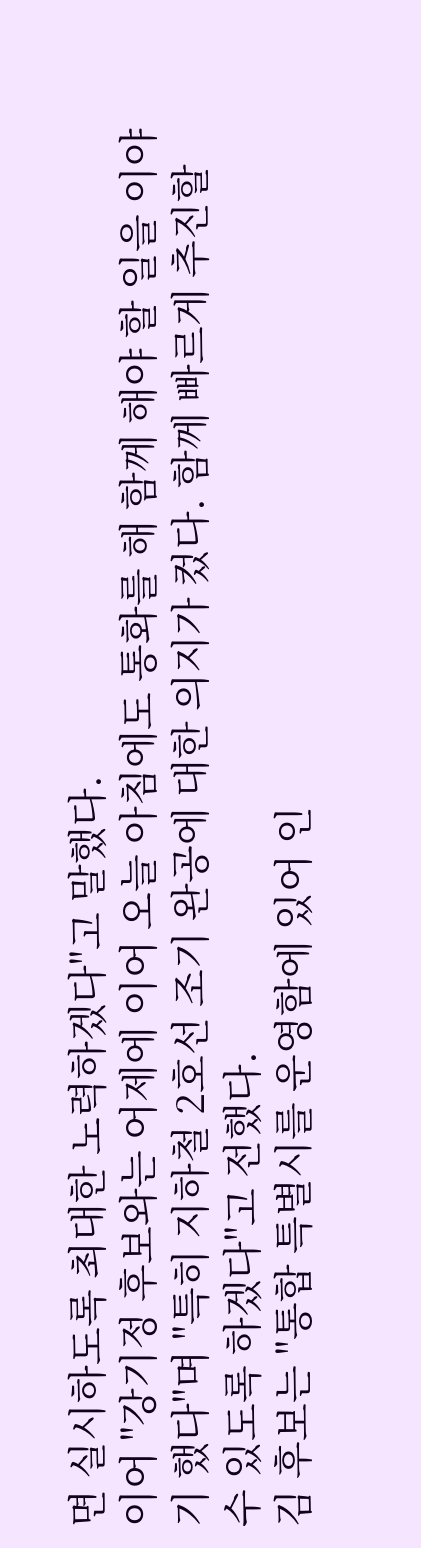면 실시하도록 최대한 노력하겠다"고 말했다.
이어 "강기정 후보와는 어제에 이어 오늘 아침에도 통화를 해 함께 해야 할 일을 이야기 했다"며 "특히 지하철 2호선 조기 완공에 대한 의지가 컸다. 함께 빠르게 추진할 수 있도록 하겠다"고 전했다.
김 후보는 "통합 특별시를 운영함에 있어 인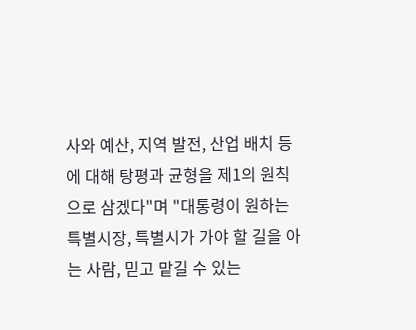사와 예산, 지역 발전, 산업 배치 등에 대해 탕평과 균형을 제1의 원칙으로 삼겠다"며 "대통령이 원하는 특별시장, 특별시가 가야 할 길을 아는 사람, 믿고 맡길 수 있는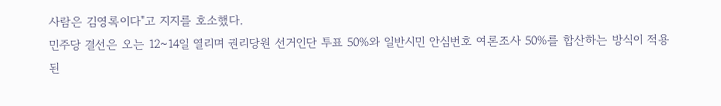사람은 김영록이다"고 지지를 호소했다.
민주당 결선은 오는 12~14일 열리며 권리당원 선거인단 투표 50%와 일반시민 안심번호 여론조사 50%를 합산하는 방식이 적용된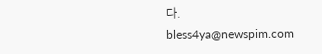다.
bless4ya@newspim.com